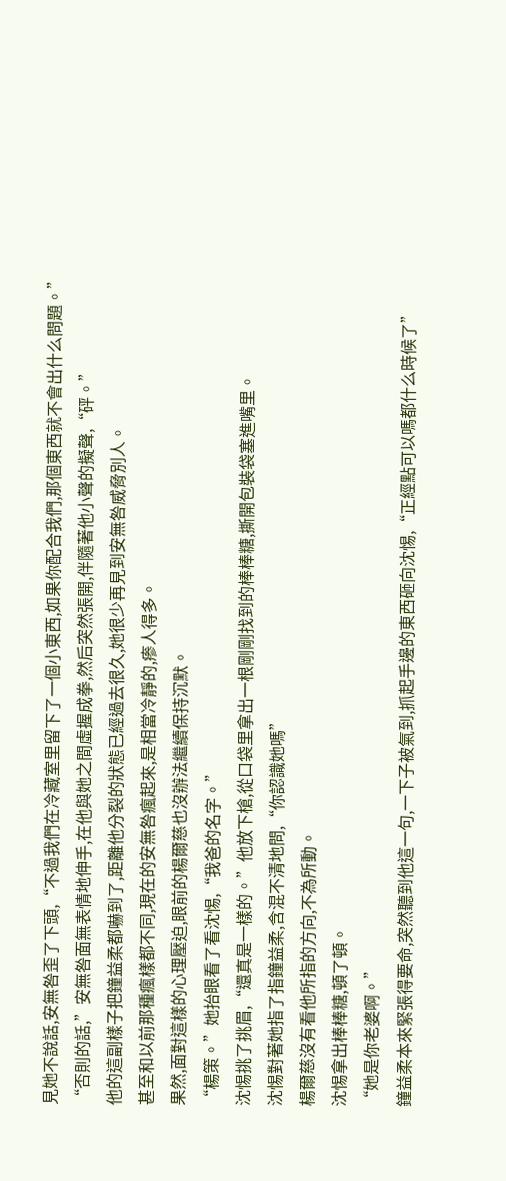見她不說話,安無咎歪了下頭,“不過我們在冷藏室里留下了一個小東西,如果你配合我們,那個東西就不會出什么問題。”
“否則的話,”安無咎面無表情地伸手,在他與她之間虛握成拳,然后突然張開,伴隨著他小聲的擬聲,“砰。”
他的這副樣子把鐘益柔都嚇到了,距離他分裂的狀態已經過去很久,她很少再見到安無咎威脅別人。
甚至和以前那種瘋樣都不同,現在的安無咎瘋起來,是相當冷靜的,瘆人得多。
果然,面對這樣的心理壓迫,眼前的楊爾慈也沒辦法繼續保持沉默。
“楊策。”她抬眼看了看沈惕,“我爸的名字。”
沈惕挑了挑眉,“還真是一樣的。”他放下槍,從口袋里拿出一根剛剛找到的棒棒糖,撕開包裝袋塞進嘴里。
沈惕對著她指了指鐘益柔,含混不清地問,“你認識她嗎”
楊爾慈沒有看他所指的方向,不為所動。
沈惕拿出棒棒糖,頓了頓。
“她是你老婆啊。”
鐘益柔本來緊張得要命,突然聽到他這一句,一下子被氣到,抓起手邊的東西砸向沈惕,“正經點可以嗎都什么時候了”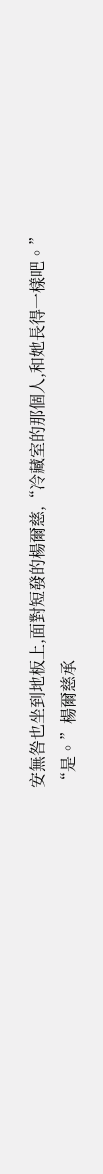安無咎也坐到地板上,面對短發的楊爾慈,“冷藏室的那個人,和她長得一樣吧。”
“是。”楊爾慈承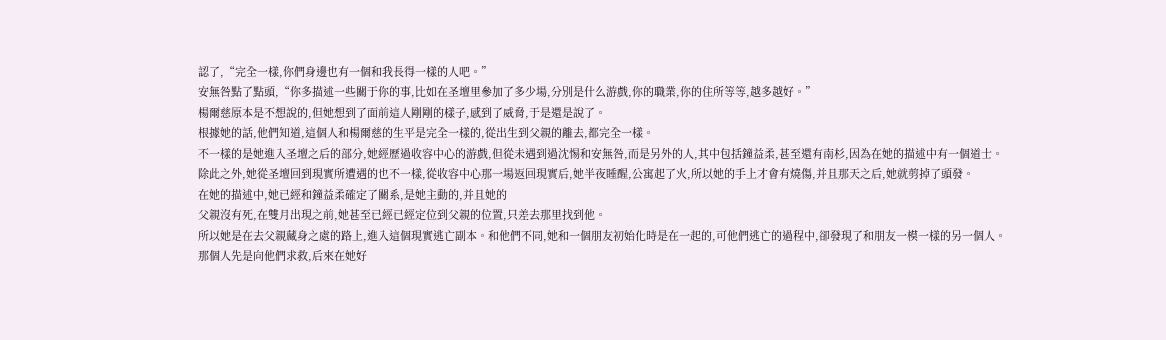認了,“完全一樣,你們身邊也有一個和我長得一樣的人吧。”
安無咎點了點頭,“你多描述一些關于你的事,比如在圣壇里參加了多少場,分別是什么游戲,你的職業,你的住所等等,越多越好。”
楊爾慈原本是不想說的,但她想到了面前這人剛剛的樣子,感到了威脅,于是還是說了。
根據她的話,他們知道,這個人和楊爾慈的生平是完全一樣的,從出生到父親的離去,都完全一樣。
不一樣的是她進入圣壇之后的部分,她經歷過收容中心的游戲,但從未遇到過沈惕和安無咎,而是另外的人,其中包括鐘益柔,甚至還有南杉,因為在她的描述中有一個道士。
除此之外,她從圣壇回到現實所遭遇的也不一樣,從收容中心那一場返回現實后,她半夜睡醒,公寓起了火,所以她的手上才會有燒傷,并且那天之后,她就剪掉了頭發。
在她的描述中,她已經和鐘益柔確定了關系,是她主動的,并且她的
父親沒有死,在雙月出現之前,她甚至已經已經定位到父親的位置,只差去那里找到他。
所以她是在去父親藏身之處的路上,進入這個現實逃亡副本。和他們不同,她和一個朋友初始化時是在一起的,可他們逃亡的過程中,卻發現了和朋友一模一樣的另一個人。
那個人先是向他們求救,后來在她好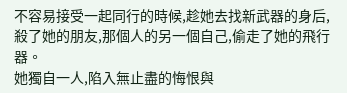不容易接受一起同行的時候,趁她去找新武器的身后,殺了她的朋友,那個人的另一個自己,偷走了她的飛行器。
她獨自一人,陷入無止盡的悔恨與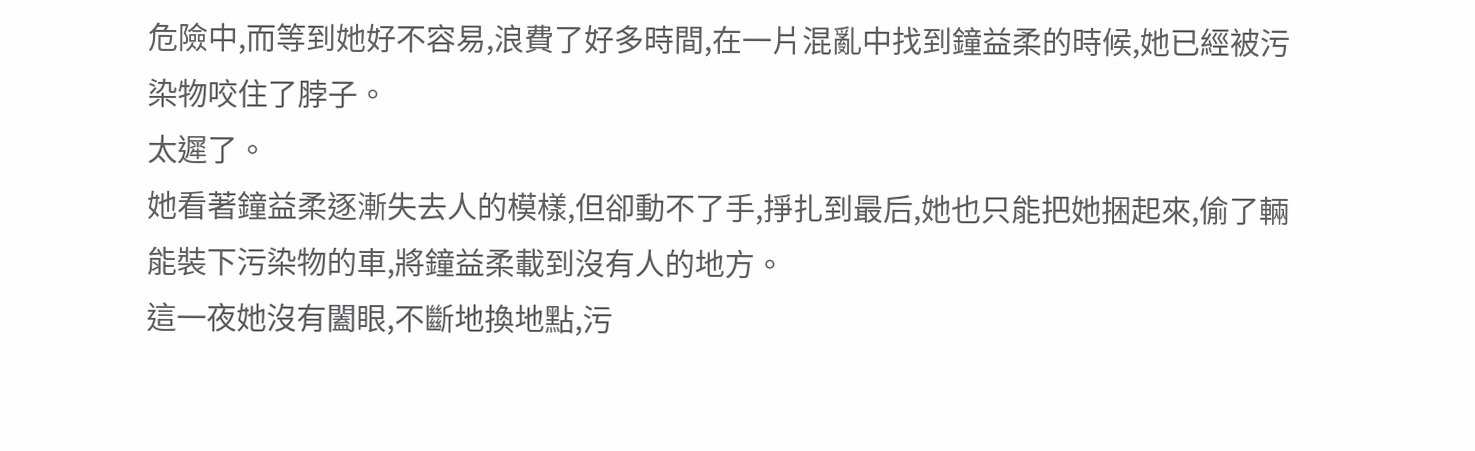危險中,而等到她好不容易,浪費了好多時間,在一片混亂中找到鐘益柔的時候,她已經被污染物咬住了脖子。
太遲了。
她看著鐘益柔逐漸失去人的模樣,但卻動不了手,掙扎到最后,她也只能把她捆起來,偷了輛能裝下污染物的車,將鐘益柔載到沒有人的地方。
這一夜她沒有闔眼,不斷地換地點,污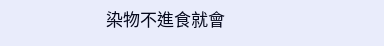染物不進食就會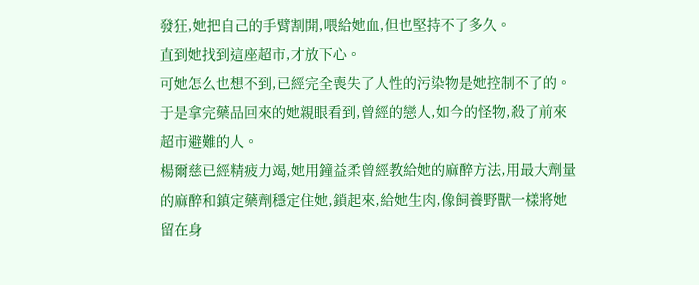發狂,她把自己的手臂割開,喂給她血,但也堅持不了多久。
直到她找到這座超市,才放下心。
可她怎么也想不到,已經完全喪失了人性的污染物是她控制不了的。于是拿完藥品回來的她親眼看到,曾經的戀人,如今的怪物,殺了前來超市避難的人。
楊爾慈已經精疲力竭,她用鐘益柔曾經教給她的麻醉方法,用最大劑量的麻醉和鎮定藥劑穩定住她,鎖起來,給她生肉,像飼養野獸一樣將她留在身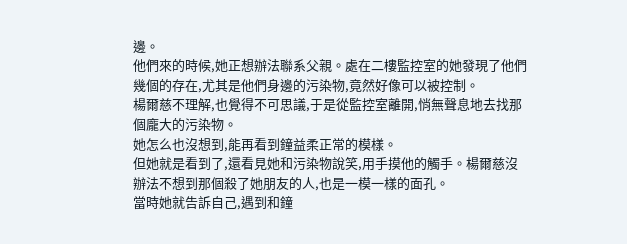邊。
他們來的時候,她正想辦法聯系父親。處在二樓監控室的她發現了他們幾個的存在,尤其是他們身邊的污染物,竟然好像可以被控制。
楊爾慈不理解,也覺得不可思議,于是從監控室離開,悄無聲息地去找那個龐大的污染物。
她怎么也沒想到,能再看到鐘益柔正常的模樣。
但她就是看到了,還看見她和污染物說笑,用手摸他的觸手。楊爾慈沒辦法不想到那個殺了她朋友的人,也是一模一樣的面孔。
當時她就告訴自己,遇到和鐘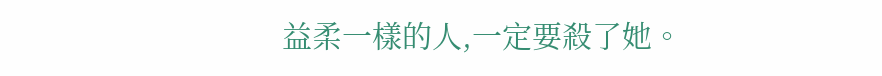益柔一樣的人,一定要殺了她。